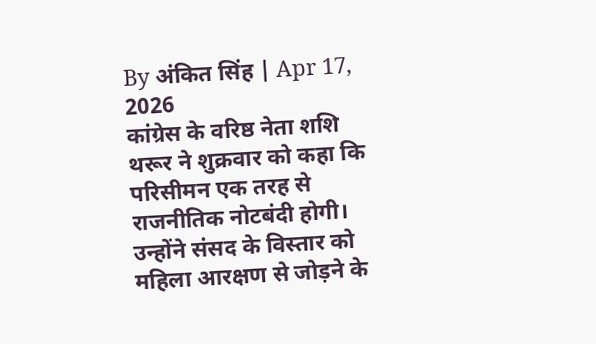By अंकित सिंह | Apr 17, 2026
कांग्रेस के वरिष्ठ नेता शशि थरूर ने शुक्रवार को कहा कि परिसीमन एक तरह से राजनीतिक नोटबंदी होगी। उन्होंने संसद के विस्तार को महिला आरक्षण से जोड़ने के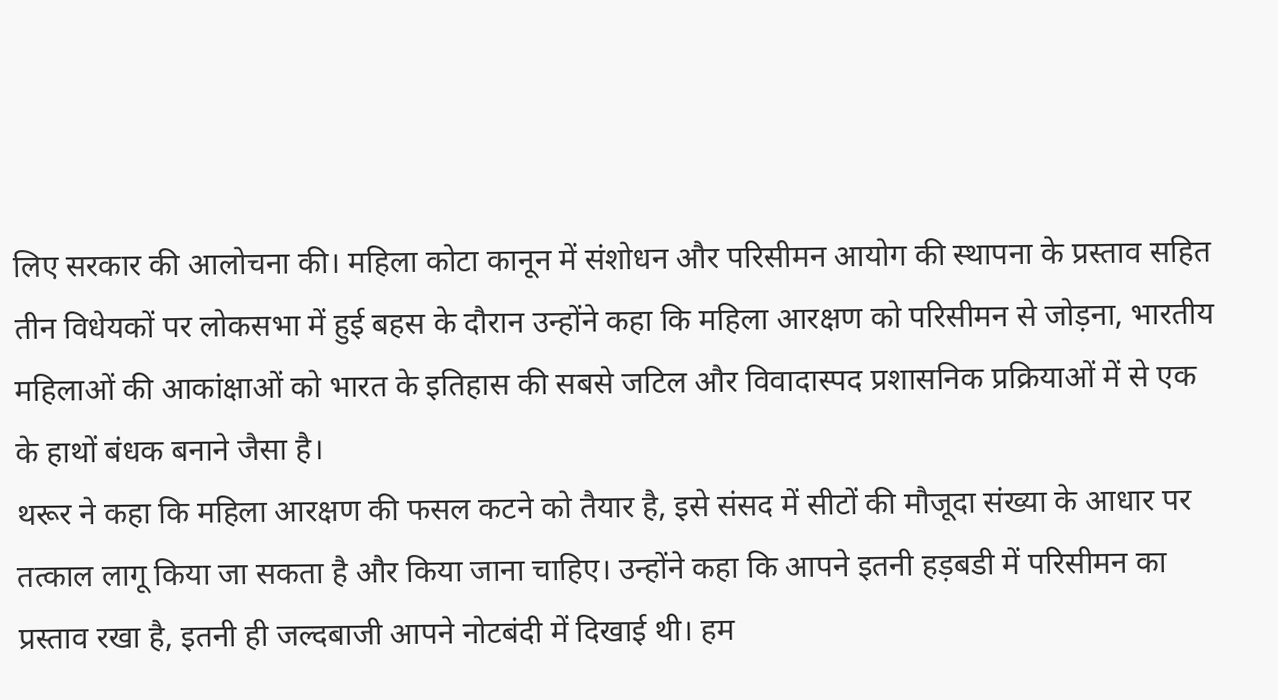लिए सरकार की आलोचना की। महिला कोटा कानून में संशोधन और परिसीमन आयोग की स्थापना के प्रस्ताव सहित तीन विधेयकों पर लोकसभा में हुई बहस के दौरान उन्होंने कहा कि महिला आरक्षण को परिसीमन से जोड़ना, भारतीय महिलाओं की आकांक्षाओं को भारत के इतिहास की सबसे जटिल और विवादास्पद प्रशासनिक प्रक्रियाओं में से एक के हाथों बंधक बनाने जैसा है।
थरूर ने कहा कि महिला आरक्षण की फसल कटने को तैयार है, इसे संसद में सीटों की मौजूदा संख्या के आधार पर तत्काल लागू किया जा सकता है और किया जाना चाहिए। उन्होंने कहा कि आपने इतनी हड़बडी में परिसीमन का प्रस्ताव रखा है, इतनी ही जल्दबाजी आपने नोटबंदी में दिखाई थी। हम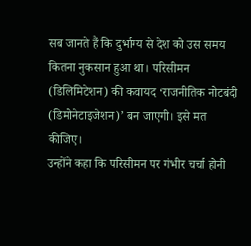सब जानते हैं कि दुर्भाग्य से देश को उस समय कितना नुकसान हुआ था। परिसीमन (डिलिमिटेशन) की कवायद ‘राजनीतिक नोटबंदी (डिमोनेटाइजेशन)’ बन जाएगी। इसे मत कीजिए।
उन्होंने कहा कि परिसीमन पर गंभीर चर्चा होनी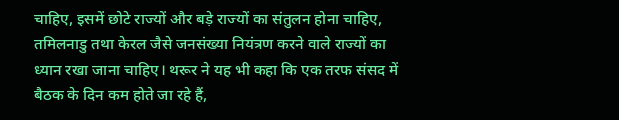चाहिए, इसमें छोटे राज्यों और बड़े राज्यों का संतुलन होना चाहिए, तमिलनाडु तथा केरल जैसे जनसंख्या नियंत्रण करने वाले राज्यों का ध्यान रखा जाना चाहिए। थरूर ने यह भी कहा कि एक तरफ संसद में बैठक के दिन कम होते जा रहे हैं,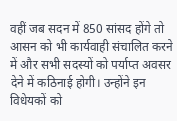वहीं जब सदन में 850 सांसद होंगे तो आसन को भी कार्यवाही संचालित करने में और सभी सदस्यों को पर्याप्त अवसर देने में कठिनाई होगी। उन्होंने इन विधेयकों को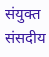संयुक्त संसदीय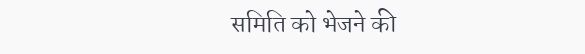समिति को भेजने की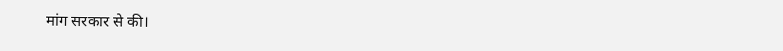मांग सरकार से की।